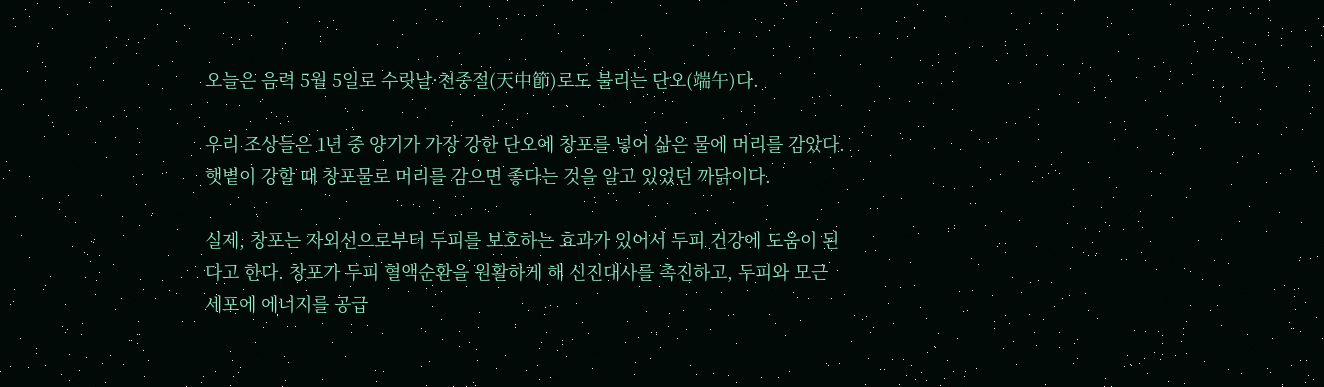오늘은 음력 5월 5일로 수릿날·천중절(天中節)로도 불리는 단오(端午)다.

우리 조상들은 1년 중 양기가 가장 강한 단오에 창포를 넣어 삶은 물에 머리를 감았다. 햇볕이 강할 때 창포물로 머리를 감으면 좋다는 것을 알고 있었던 까닭이다.

실제, 창포는 자외선으로부터 두피를 보호하는 효과가 있어서 두피 건강에 도움이 된다고 한다. 창포가 두피 혈액순환을 원활하게 해 신진대사를 촉진하고, 두피와 모근 세포에 에너지를 공급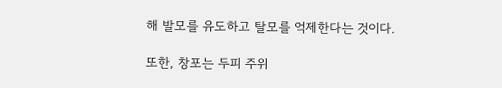해 발모를 유도하고 탈모를 억제한다는 것이다.

또한, 창포는 두피 주위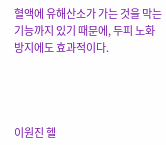혈액에 유해산소가 가는 것을 막는 기능까지 있기 때문에, 두피 노화 방지에도 효과적이다.




이원진 헬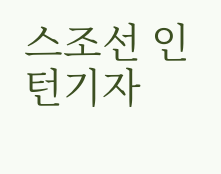스조선 인턴기자